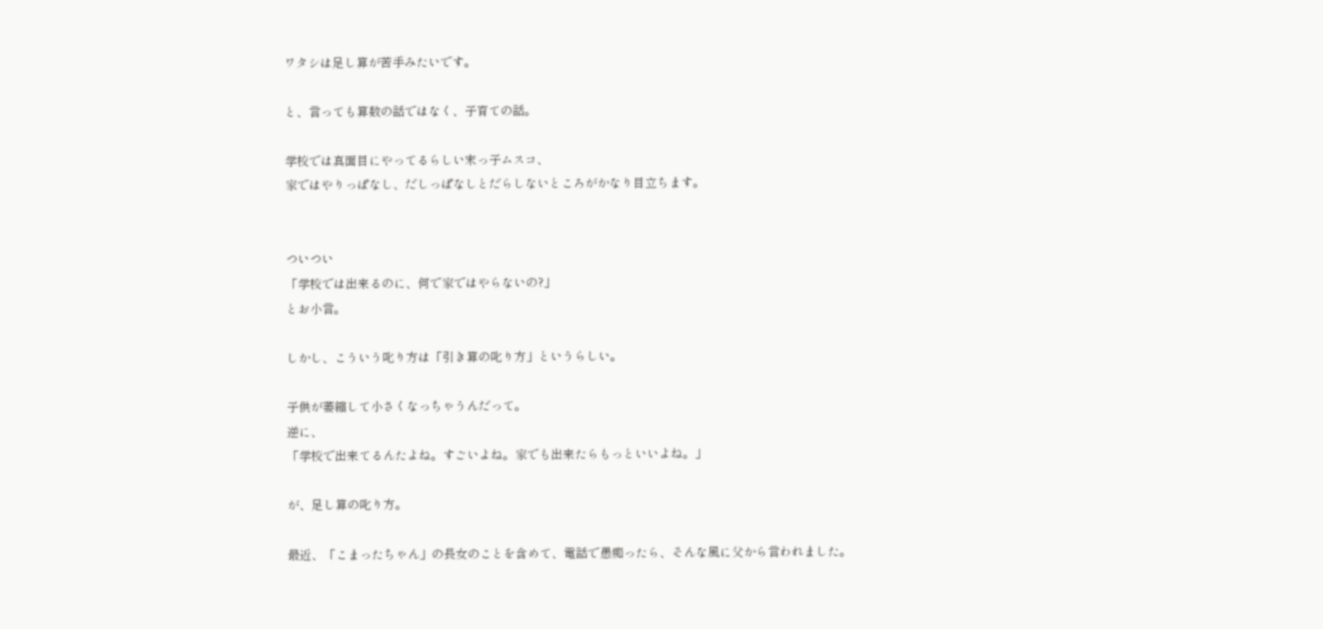ワタシは足し算が苦手みたいです。

と、言っても算数の話ではなく、子育ての話。

学校では真面目にやってるらしい末っ子ムスコ、
家ではやりっぱなし、だしっぱなしとだらしないところがかなり目立ちます。


ついつい
「学校では出来るのに、何で家ではやらないの?」
とお小言。

しかし、こういう叱り方は「引き算の叱り方」というらしい。

子供が萎縮して小さくなっちゃうんだって。
逆に、
「学校で出来てるんたよね。すごいよね。家でも出来たらもっといいよね。」

が、足し算の叱り方。

最近、「こまったちゃん」の長女のことを含めて、電話で愚痴ったら、そんな風に父から言われました。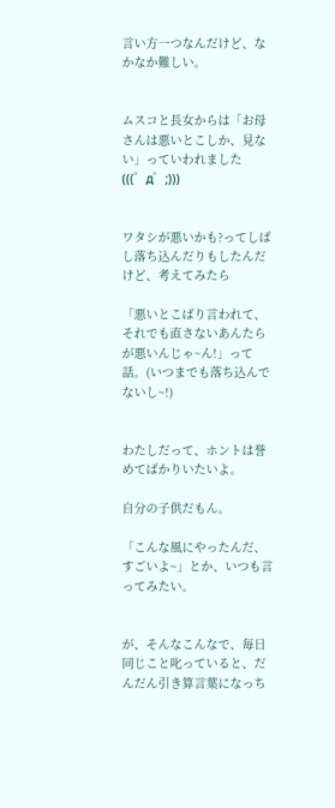言い方一つなんだけど、なかなか難しい。


ムスコと長女からは「お母さんは悪いとこしか、見ない」っていわれました(((゜д゜;)))


ワタシが悪いかも?ってしばし落ち込んだりもしたんだけど、考えてみたら

「悪いとこばり言われて、それでも直さないあんたらが悪いんじゃ~ん!」って話。(いつまでも落ち込んでないし~!)


わたしだって、ホントは誉めてばかりいたいよ。

自分の子供だもん。

「こんな風にやったんだ、すごいよ~」とか、いつも言ってみたい。


が、そんなこんなで、毎日同じこと叱っていると、だんだん引き算言葉になっち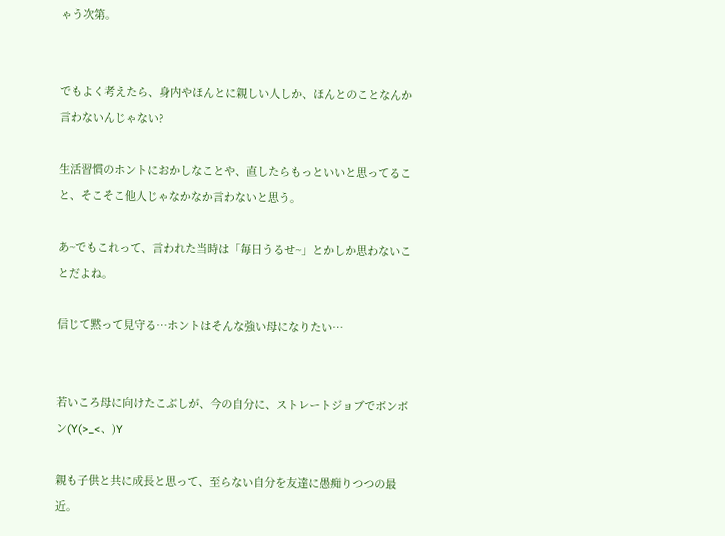ゃう次第。


でもよく考えたら、身内やほんとに親しい人しか、ほんとのことなんか言わないんじゃない?

生活習慣のホントにおかしなことや、直したらもっといいと思ってること、そこそこ他人じゃなかなか言わないと思う。

あ~でもこれって、言われた当時は「毎日うるせ~」とかしか思わないことだよね。

信じて黙って見守る…ホントはそんな強い母になりたい…


若いころ母に向けたこぶしが、今の自分に、ストレートジョブでボンボン(Y(>_<、)Y

親も子供と共に成長と思って、至らない自分を友達に愚痴りつつの最近。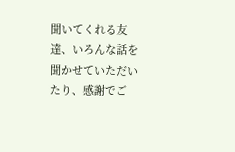聞いてくれる友達、いろんな話を聞かせていただいたり、感謝でご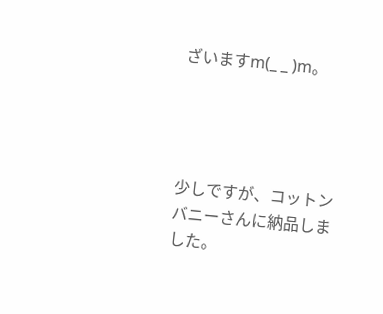ざいますm(_ _ )m。




少しですが、コットンバニーさんに納品しました。